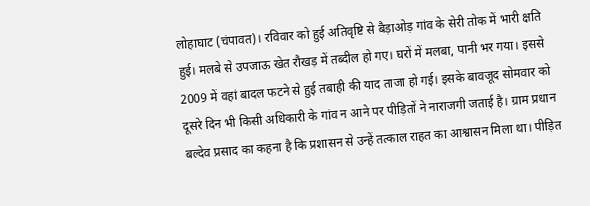लोहाघाट (चंपावत)। रविवार को हुई अतिवृष्टि से बैड़ाओड़ गांव के सेरी तोक में भारी क्षति हुई। मलबे से उपजाऊ खेत रौखड़ में तब्दील हो गए। घरों में मलबा, पानी भर गया। इससे 2009 में वहां बादल फटने से हुई तबाही की याद ताजा हो गई। इसके बावजूद सोमवार को दूसरे दिन भी किसी अधिकारी के गांव न आने पर पीड़ितों ने नाराजगी जताई है। ग्राम प्रधान बल्देव प्रसाद का कहना है कि प्रशासन से उन्हें तत्काल राहत का आश्वासन मिला था। पीड़ित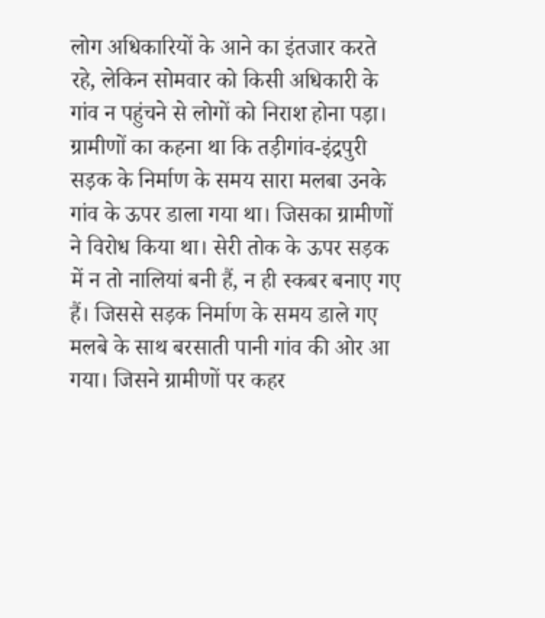लोग अधिकारियों के आने का इंतजार करते रहे, लेकिन सोमवार को किसी अधिकारी के गांव न पहुंचने से लोगों को निराश होना पड़ा।
ग्रामीणों का कहना था कि तड़ीगांव-इंद्रपुरी सड़क के निर्माण के समय सारा मलबा उनके गांव के ऊपर डाला गया था। जिसका ग्रामीणों ने विरोध किया था। सेरी तोक के ऊपर सड़क में न तो नालियां बनी हैं, न ही स्कबर बनाए गए हैं। जिससे सड़क निर्माण के समय डाले गए मलबे के साथ बरसाती पानी गांव की ओर आ गया। जिसने ग्रामीणों पर कहर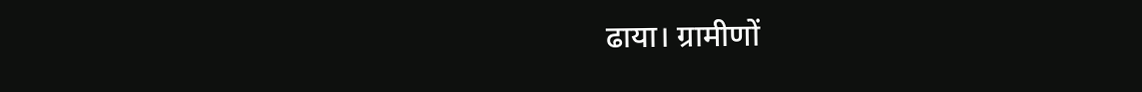ढाया। ग्रामीणों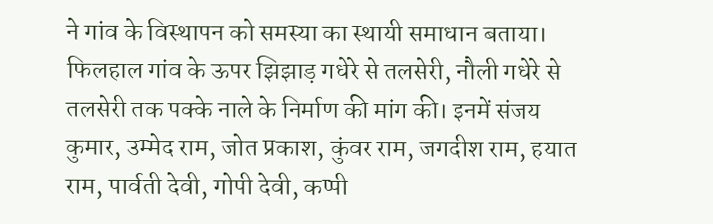ने गांव के विस्थापन को समस्या का स्थायी समाधान बताया। फिलहाल गांव के ऊपर झिझाड़ गधेरे से तलसेरी, नौली गधेरे से तलसेरी तक पक्के नाले के निर्माण की मांग की। इनमें संजय कुमार, उम्मेद राम, जोत प्रकाश, कुंवर राम, जगदीश राम, हयात राम, पार्वती देवी, गोपी देवी, कप्पी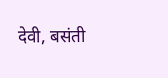देवी, बसंती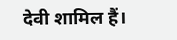देवी शामिल हैं।